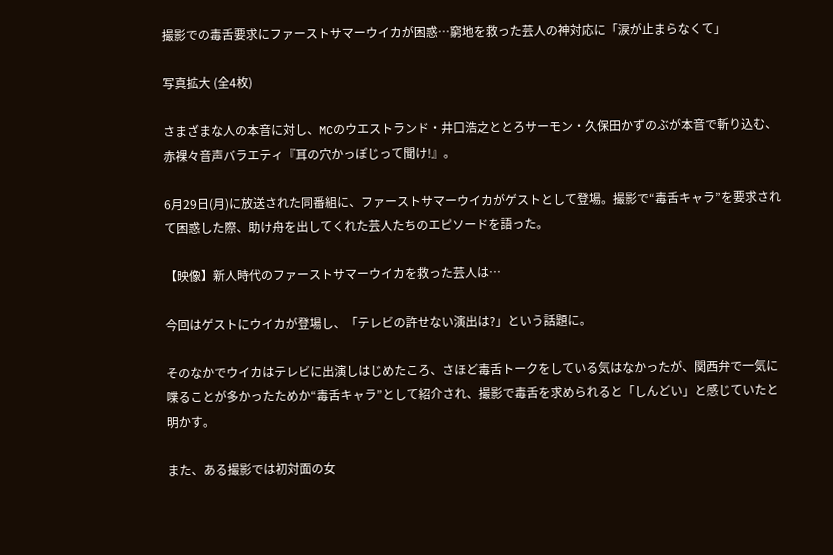撮影での毒舌要求にファーストサマーウイカが困惑…窮地を救った芸人の神対応に「涙が止まらなくて」

写真拡大 (全4枚)

さまざまな人の本音に対し、MCのウエストランド・井口浩之ととろサーモン・久保田かずのぶが本音で斬り込む、赤裸々音声バラエティ『耳の穴かっぽじって聞け!』。

6月29日(月)に放送された同番組に、ファーストサマーウイカがゲストとして登場。撮影で“毒舌キャラ”を要求されて困惑した際、助け舟を出してくれた芸人たちのエピソードを語った。

【映像】新人時代のファーストサマーウイカを救った芸人は…

今回はゲストにウイカが登場し、「テレビの許せない演出は?」という話題に。

そのなかでウイカはテレビに出演しはじめたころ、さほど毒舌トークをしている気はなかったが、関西弁で一気に喋ることが多かったためか“毒舌キャラ”として紹介され、撮影で毒舌を求められると「しんどい」と感じていたと明かす。

また、ある撮影では初対面の女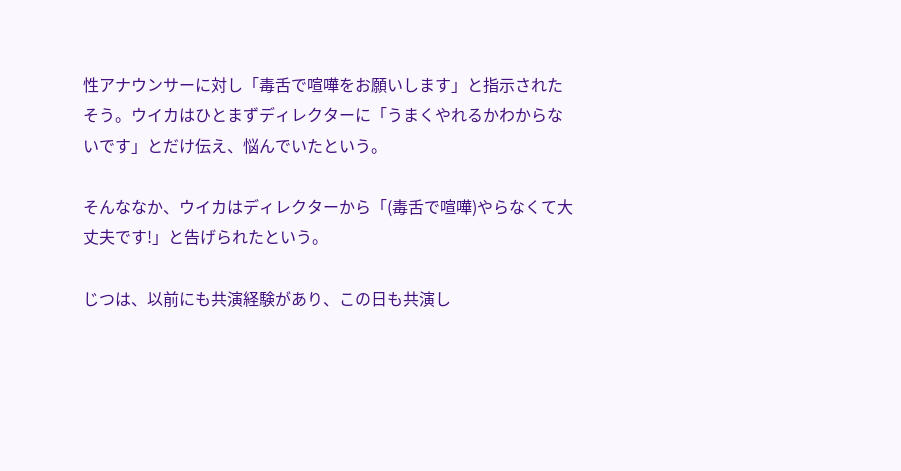性アナウンサーに対し「毒舌で喧嘩をお願いします」と指示されたそう。ウイカはひとまずディレクターに「うまくやれるかわからないです」とだけ伝え、悩んでいたという。

そんななか、ウイカはディレクターから「(毒舌で喧嘩)やらなくて大丈夫です!」と告げられたという。

じつは、以前にも共演経験があり、この日も共演し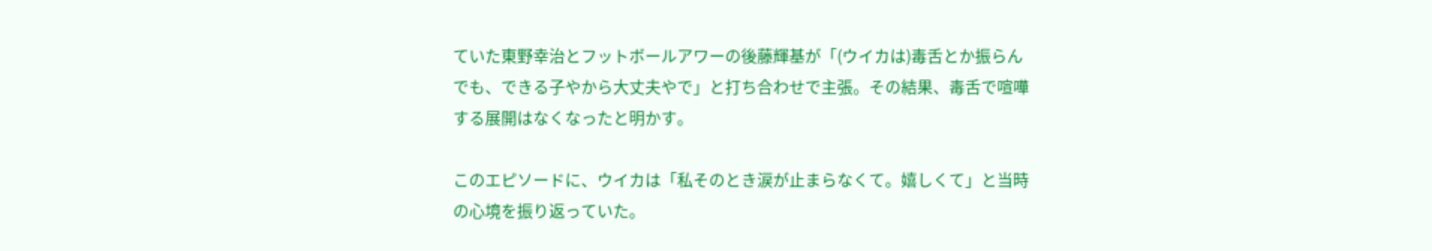ていた東野幸治とフットボールアワーの後藤輝基が「(ウイカは)毒舌とか振らんでも、できる子やから大丈夫やで」と打ち合わせで主張。その結果、毒舌で喧嘩する展開はなくなったと明かす。

このエピソードに、ウイカは「私そのとき涙が止まらなくて。嬉しくて」と当時の心境を振り返っていた。